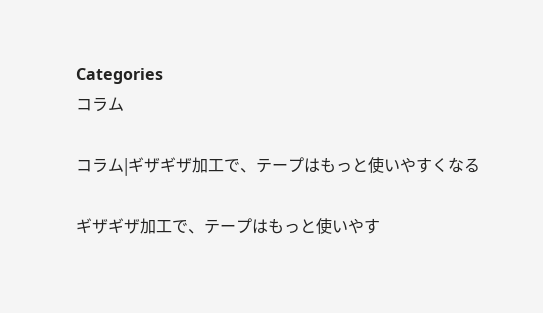Categories
コラム

コラム|ギザギザ加工で、テープはもっと使いやすくなる

ギザギザ加工で、テープはもっと使いやす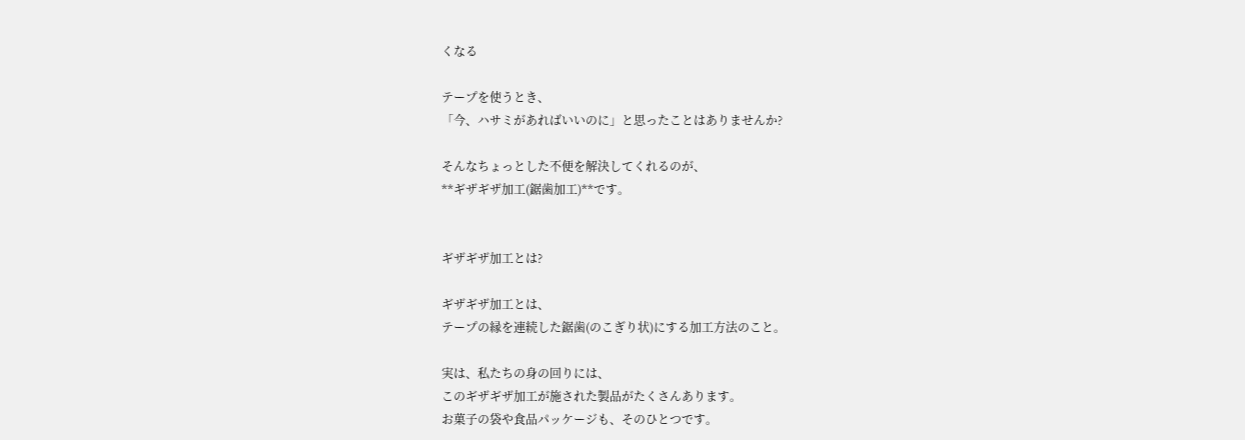くなる

テープを使うとき、
「今、ハサミがあればいいのに」と思ったことはありませんか?

そんなちょっとした不便を解決してくれるのが、
**ギザギザ加工(鋸歯加工)**です。


ギザギザ加工とは?

ギザギザ加工とは、
テープの縁を連続した鋸歯(のこぎり状)にする加工方法のこと。

実は、私たちの身の回りには、
このギザギザ加工が施された製品がたくさんあります。
お菓子の袋や食品パッケージも、そのひとつです。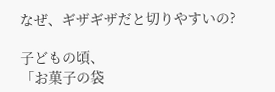なぜ、ギザギザだと切りやすいの?

子どもの頃、
「お菓子の袋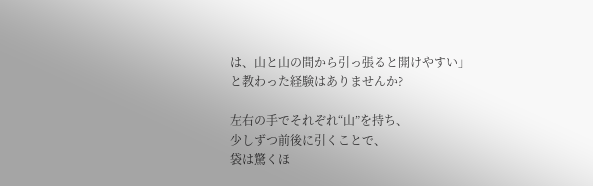は、山と山の間から引っ張ると開けやすい」
と教わった経験はありませんか?

左右の手でそれぞれ“山”を持ち、
少しずつ前後に引くことで、
袋は驚くほ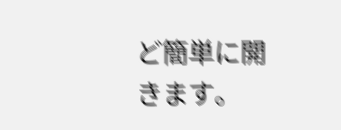ど簡単に開きます。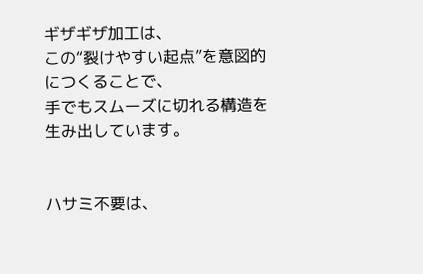ギザギザ加工は、
この“裂けやすい起点”を意図的につくることで、
手でもスムーズに切れる構造を生み出しています。


ハサミ不要は、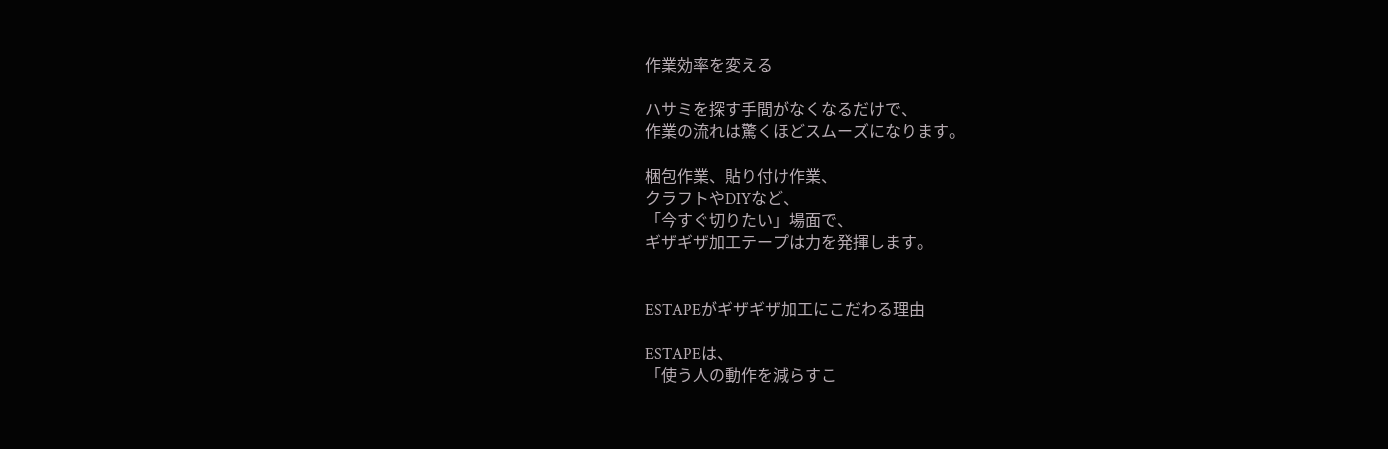作業効率を変える

ハサミを探す手間がなくなるだけで、
作業の流れは驚くほどスムーズになります。

梱包作業、貼り付け作業、
クラフトやDIYなど、
「今すぐ切りたい」場面で、
ギザギザ加工テープは力を発揮します。


ESTAPEがギザギザ加工にこだわる理由

ESTAPEは、
「使う人の動作を減らすこ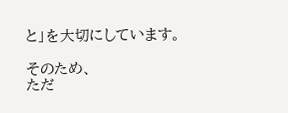と」を大切にしています。

そのため、
ただ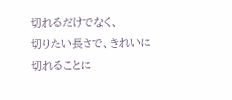切れるだけでなく、
切りたい長さで、きれいに切れることに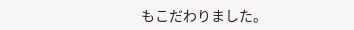もこだわりました。